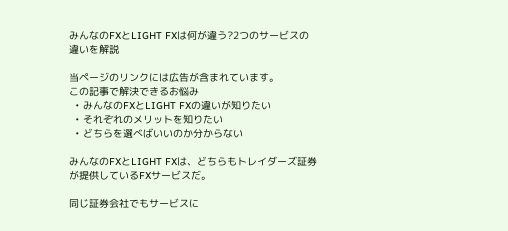みんなのFXとLIGHT FXは何が違う?2つのサービスの違いを解説

当ページのリンクには広告が含まれています。
この記事で解決できるお悩み
  • みんなのFXとLIGHT FXの違いが知りたい
  • それぞれのメリットを知りたい
  • どちらを選べばいいのか分からない

みんなのFXとLIGHT FXは、どちらもトレイダーズ証券が提供しているFXサービスだ。

同じ証券会社でもサービスに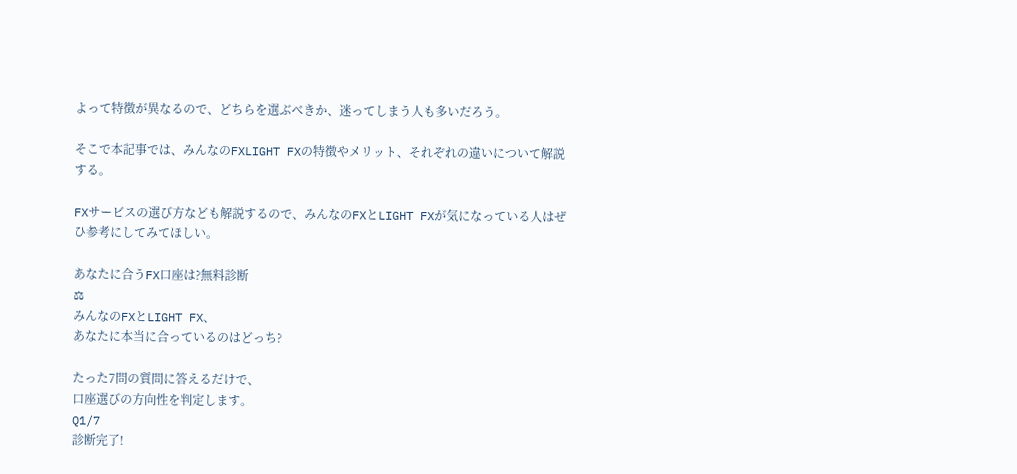よって特徴が異なるので、どちらを選ぶべきか、迷ってしまう人も多いだろう。

そこで本記事では、みんなのFXLIGHT FXの特徴やメリット、それぞれの違いについて解説する。

FXサービスの選び方なども解説するので、みんなのFXとLIGHT FXが気になっている人はぜひ参考にしてみてほしい。

あなたに合うFX口座は?無料診断
⚖
みんなのFXとLIGHT FX、
あなたに本当に合っているのはどっち?

たった7問の質問に答えるだけで、
口座選びの方向性を判定します。
Q1/7
診断完了!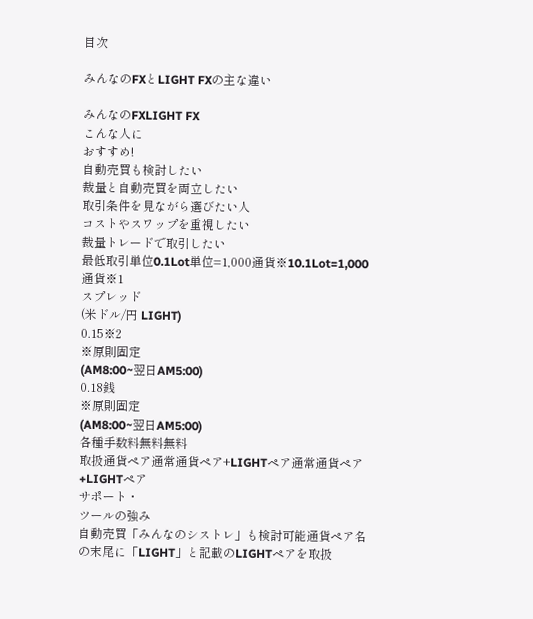目次

みんなのFXとLIGHT FXの主な違い

みんなのFXLIGHT FX
こんな人に
おすすめ!
自動売買も検討したい
裁量と自動売買を両立したい
取引条件を見ながら選びたい人
コストやスワップを重視したい
裁量トレードで取引したい
最低取引単位0.1Lot単位=1,000通貨※10.1Lot=1,000通貨※1
スプレッド
(米ドル/円 LIGHT)
0.15※2
※原則固定
(AM8:00~翌日AM5:00)
0.18銭
※原則固定
(AM8:00~翌日AM5:00)
各種手数料無料無料
取扱通貨ペア通常通貨ペア+LIGHTペア通常通貨ペア+LIGHTペア
サポート・
ツールの強み
自動売買「みんなのシストレ」も検討可能通貨ペア名の末尾に「LIGHT」と記載のLIGHTペアを取扱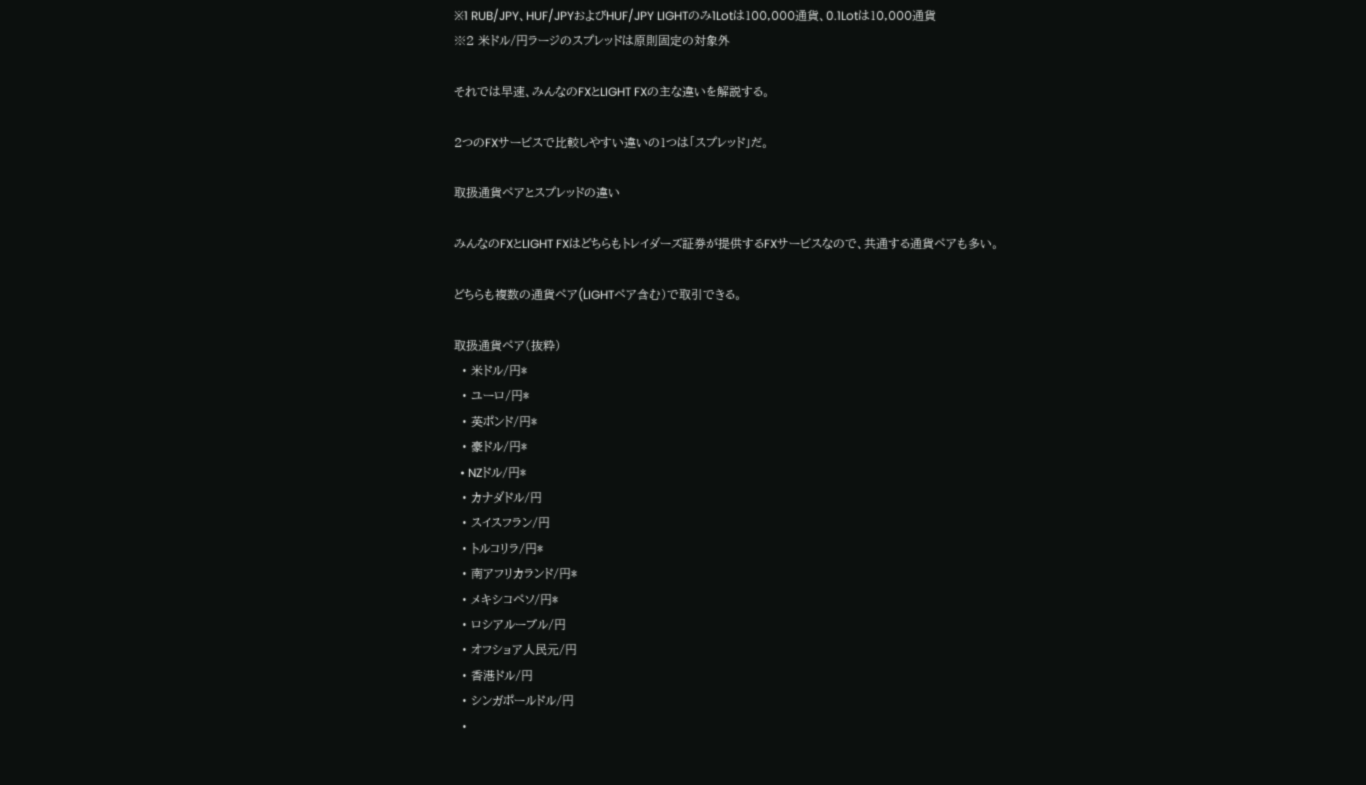※1 RUB/JPY、HUF/JPYおよびHUF/JPY LIGHTのみ1Lotは100,000通貨、0.1Lotは10,000通貨
※2 米ドル/円ラージのスプレッドは原則固定の対象外

それでは早速、みんなのFXとLIGHT FXの主な違いを解説する。

2つのFXサービスで比較しやすい違いの1つは「スプレッド」だ。

取扱通貨ペアとスプレッドの違い

みんなのFXとLIGHT FXはどちらもトレイダーズ証券が提供するFXサービスなので、共通する通貨ペアも多い。

どちらも複数の通貨ペア(LIGHTペア含む)で取引できる。

取扱通貨ペア(抜粋)
  • 米ドル/円*
  • ユーロ/円*
  • 英ポンド/円*
  • 豪ドル/円*
  • NZドル/円*
  • カナダドル/円
  • スイスフラン/円
  • トルコリラ/円*
  • 南アフリカランド/円*
  • メキシコペソ/円*
  • ロシアルーブル/円
  • オフショア人民元/円
  • 香港ドル/円
  • シンガポールドル/円
  •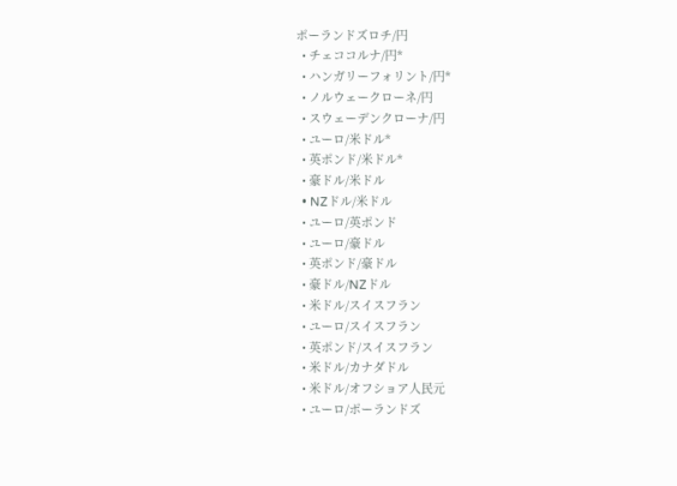ポーランドズロチ/円
  • チェココルナ/円*
  • ハンガリーフォリント/円*
  • ノルウェークローネ/円
  • スウェーデンクローナ/円
  • ユーロ/米ドル*
  • 英ポンド/米ドル*
  • 豪ドル/米ドル
  • NZドル/米ドル
  • ユーロ/英ポンド
  • ユーロ/豪ドル
  • 英ポンド/豪ドル
  • 豪ドル/NZドル
  • 米ドル/スイスフラン
  • ユーロ/スイスフラン
  • 英ポンド/スイスフラン
  • 米ドル/カナダドル
  • 米ドル/オフショア人民元
  • ユーロ/ポーランドズ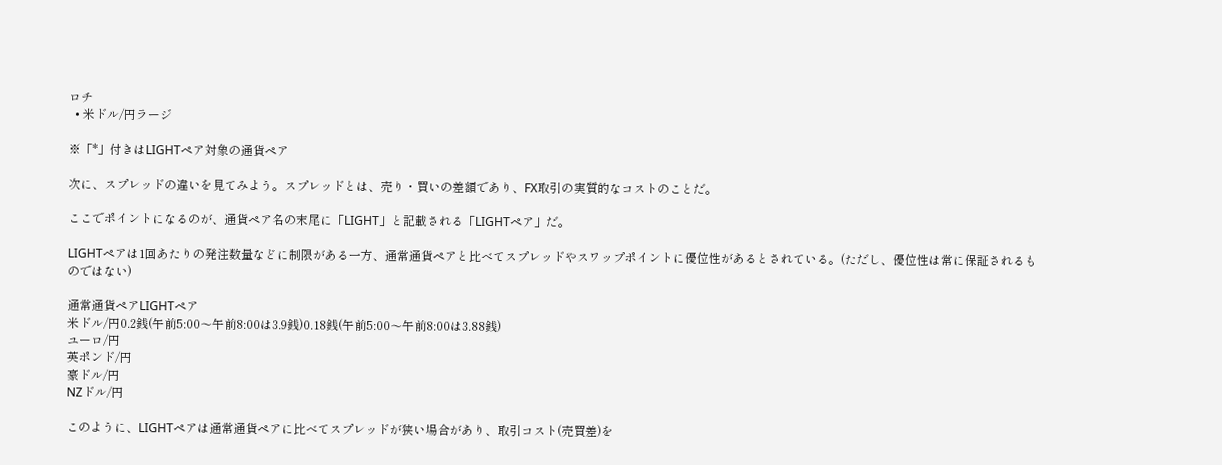ロチ
  • 米ドル/円ラージ

※「*」付きはLIGHTペア対象の通貨ペア

次に、スプレッドの違いを見てみよう。スプレッドとは、売り・買いの差額であり、FX取引の実質的なコストのことだ。

ここでポイントになるのが、通貨ペア名の末尾に「LIGHT」と記載される「LIGHTペア」だ。

LIGHTペアは1回あたりの発注数量などに制限がある一方、通常通貨ペアと比べてスプレッドやスワップポイントに優位性があるとされている。(ただし、優位性は常に保証されるものではない)

通常通貨ペアLIGHTペア
米ドル/円0.2銭(午前5:00〜午前8:00は3.9銭)0.18銭(午前5:00〜午前8:00は3.88銭)
ユーロ/円
英ポンド/円
豪ドル/円
NZドル/円

このように、LIGHTペアは通常通貨ペアに比べてスプレッドが狭い場合があり、取引コスト(売買差)を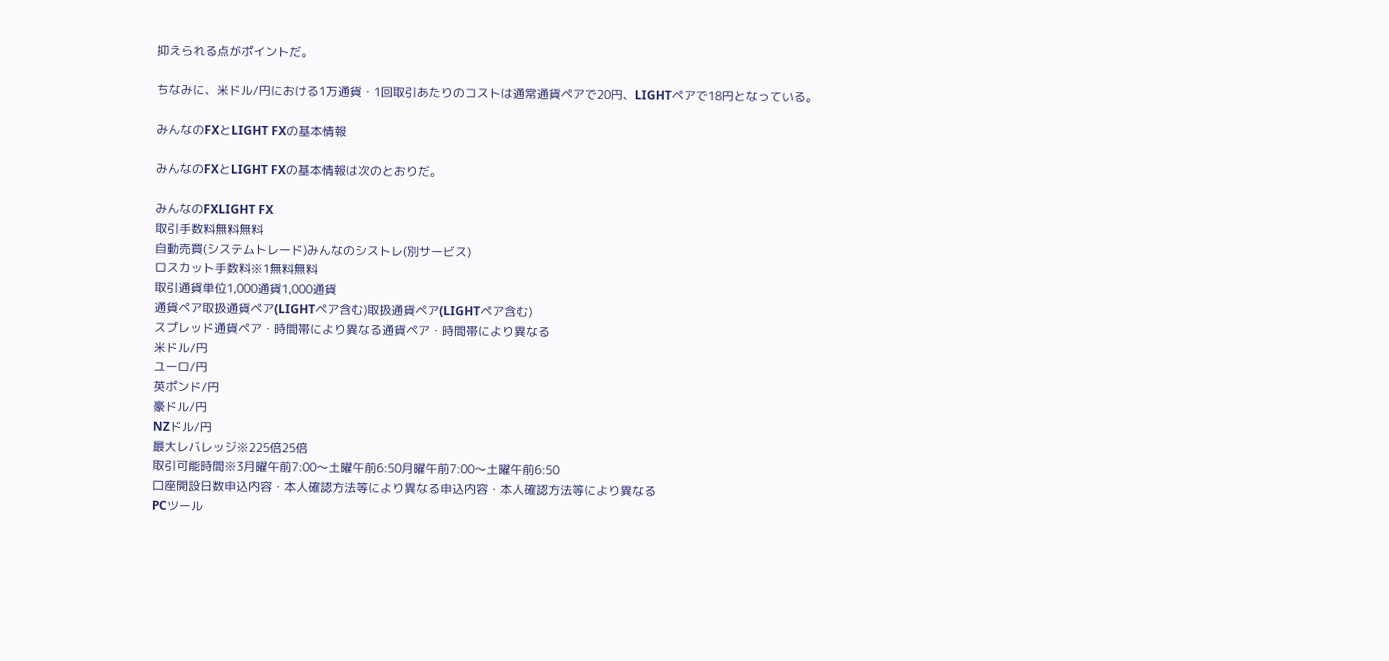抑えられる点がポイントだ。

ちなみに、米ドル/円における1万通貨・1回取引あたりのコストは通常通貨ペアで20円、LIGHTペアで18円となっている。

みんなのFXとLIGHT FXの基本情報

みんなのFXとLIGHT FXの基本情報は次のとおりだ。

みんなのFXLIGHT FX
取引手数料無料無料
自動売買(システムトレード)みんなのシストレ(別サービス)
ロスカット手数料※1無料無料
取引通貨単位1,000通貨1,000通貨
通貨ペア取扱通貨ペア(LIGHTペア含む)取扱通貨ペア(LIGHTペア含む)
スプレッド通貨ペア・時間帯により異なる通貨ペア・時間帯により異なる
米ドル/円
ユーロ/円
英ポンド/円
豪ドル/円
NZドル/円
最大レバレッジ※225倍25倍
取引可能時間※3月曜午前7:00〜土曜午前6:50月曜午前7:00〜土曜午前6:50
口座開設日数申込内容・本人確認方法等により異なる申込内容・本人確認方法等により異なる
PCツール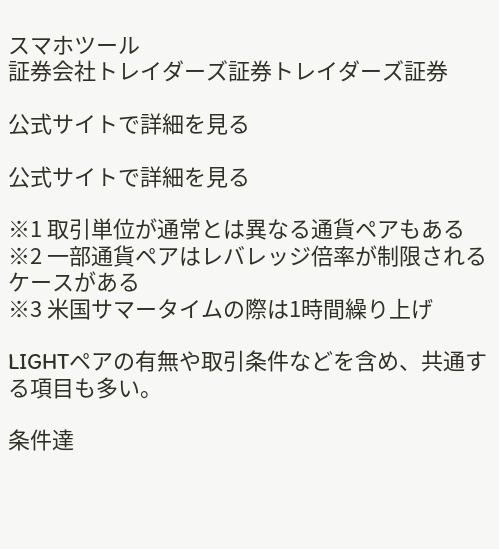スマホツール
証券会社トレイダーズ証券トレイダーズ証券

公式サイトで詳細を見る

公式サイトで詳細を見る

※1 取引単位が通常とは異なる通貨ペアもある
※2 一部通貨ペアはレバレッジ倍率が制限されるケースがある
※3 米国サマータイムの際は1時間繰り上げ

LIGHTペアの有無や取引条件などを含め、共通する項目も多い。

条件達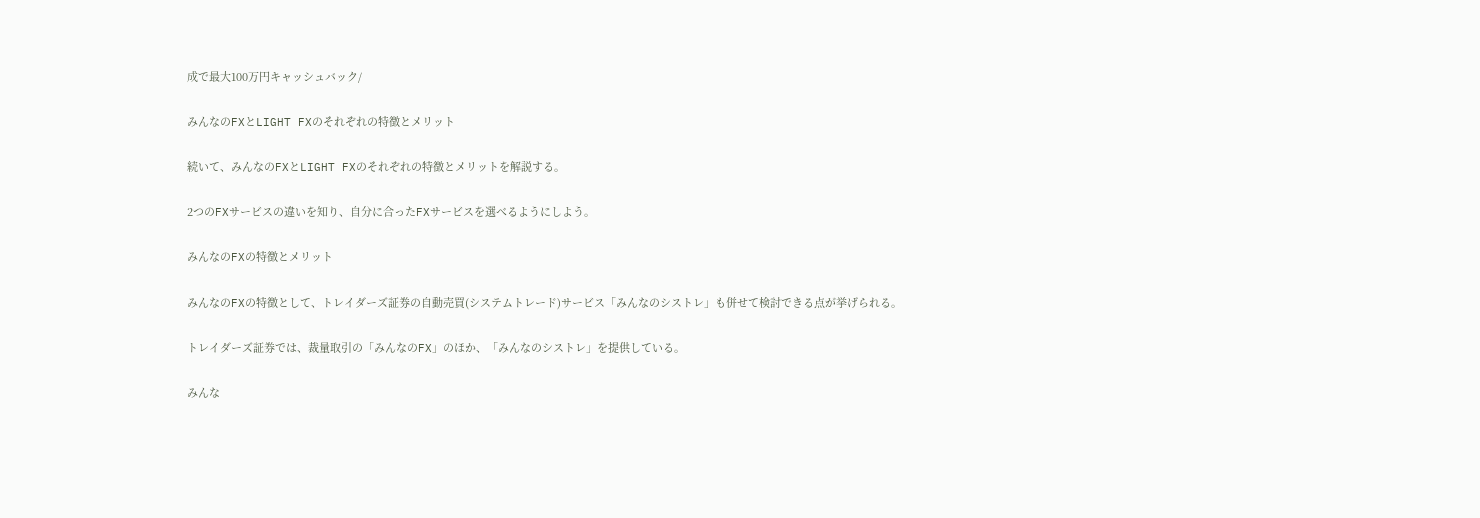成で最大100万円キャッシュバック/

みんなのFXとLIGHT FXのそれぞれの特徴とメリット

続いて、みんなのFXとLIGHT FXのそれぞれの特徴とメリットを解説する。

2つのFXサービスの違いを知り、自分に合ったFXサービスを選べるようにしよう。

みんなのFXの特徴とメリット

みんなのFXの特徴として、トレイダーズ証券の自動売買(システムトレード)サービス「みんなのシストレ」も併せて検討できる点が挙げられる。

トレイダーズ証券では、裁量取引の「みんなのFX」のほか、「みんなのシストレ」を提供している。

みんな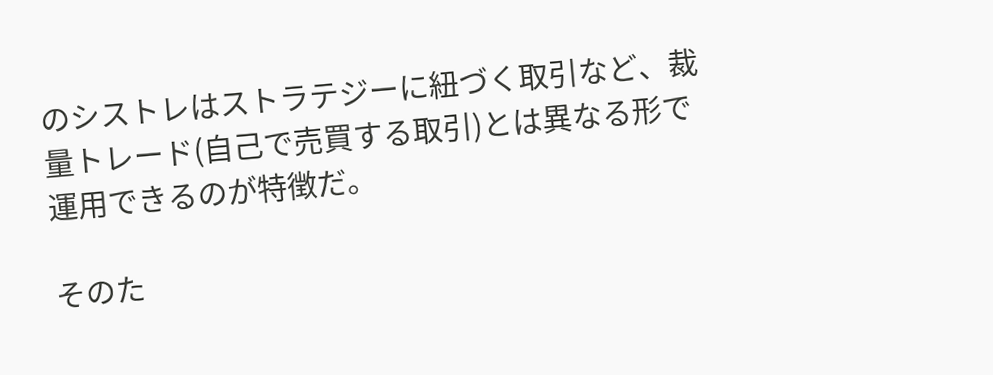のシストレはストラテジーに紐づく取引など、裁量トレード(自己で売買する取引)とは異なる形で運用できるのが特徴だ。

そのた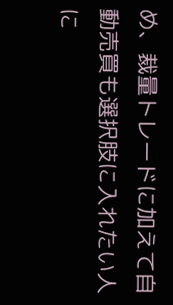め、裁量トレードに加えて自動売買も選択肢に入れたい人に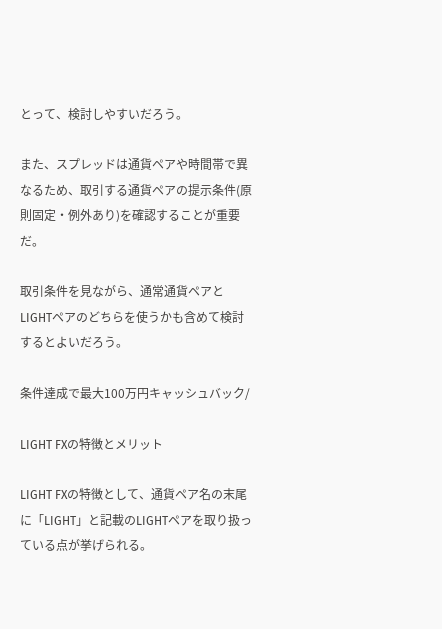とって、検討しやすいだろう。

また、スプレッドは通貨ペアや時間帯で異なるため、取引する通貨ペアの提示条件(原則固定・例外あり)を確認することが重要だ。

取引条件を見ながら、通常通貨ペアとLIGHTペアのどちらを使うかも含めて検討するとよいだろう。

条件達成で最大100万円キャッシュバック/

LIGHT FXの特徴とメリット

LIGHT FXの特徴として、通貨ペア名の末尾に「LIGHT」と記載のLIGHTペアを取り扱っている点が挙げられる。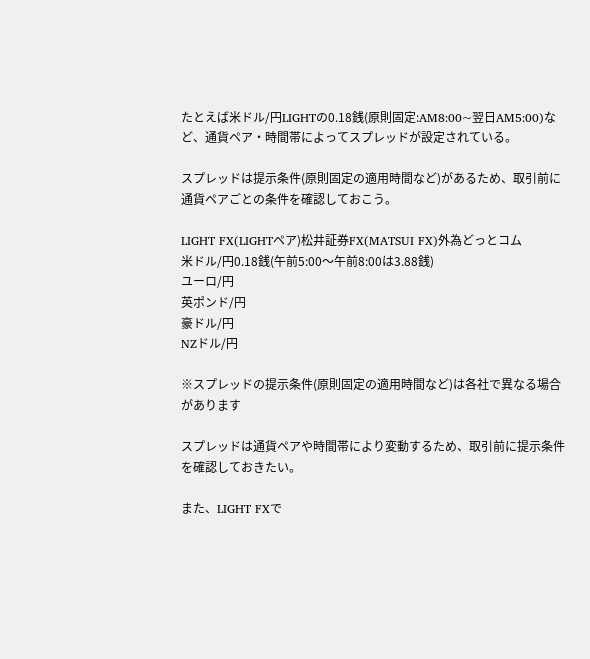たとえば米ドル/円LIGHTの0.18銭(原則固定:AM8:00~翌日AM5:00)など、通貨ペア・時間帯によってスプレッドが設定されている。

スプレッドは提示条件(原則固定の適用時間など)があるため、取引前に通貨ペアごとの条件を確認しておこう。

LIGHT FX(LIGHTペア)松井証券FX(MATSUI FX)外為どっとコム
米ドル/円0.18銭(午前5:00〜午前8:00は3.88銭)
ユーロ/円
英ポンド/円
豪ドル/円
NZドル/円

※スプレッドの提示条件(原則固定の適用時間など)は各社で異なる場合があります

スプレッドは通貨ペアや時間帯により変動するため、取引前に提示条件を確認しておきたい。

また、LIGHT FXで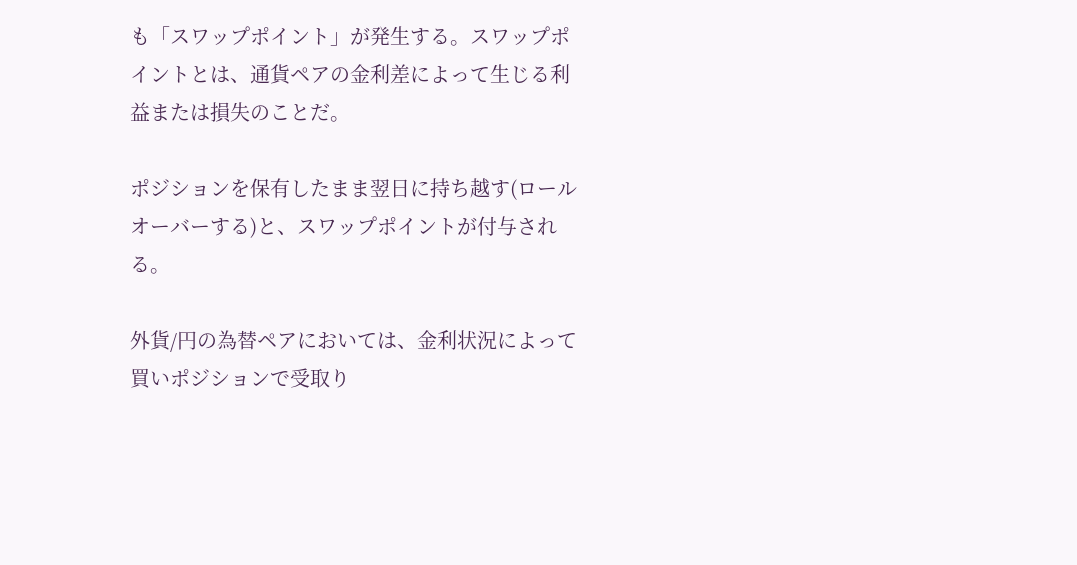も「スワップポイント」が発生する。スワップポイントとは、通貨ペアの金利差によって生じる利益または損失のことだ。

ポジションを保有したまま翌日に持ち越す(ロールオーバーする)と、スワップポイントが付与される。

外貨/円の為替ペアにおいては、金利状況によって買いポジションで受取り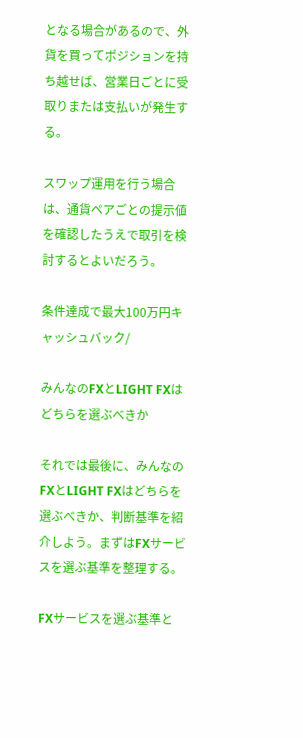となる場合があるので、外貨を買ってポジションを持ち越せば、営業日ごとに受取りまたは支払いが発生する。

スワップ運用を行う場合は、通貨ペアごとの提示値を確認したうえで取引を検討するとよいだろう。

条件達成で最大100万円キャッシュバック/

みんなのFXとLIGHT FXはどちらを選ぶべきか

それでは最後に、みんなのFXとLIGHT FXはどちらを選ぶべきか、判断基準を紹介しよう。まずはFXサービスを選ぶ基準を整理する。

FXサービスを選ぶ基準と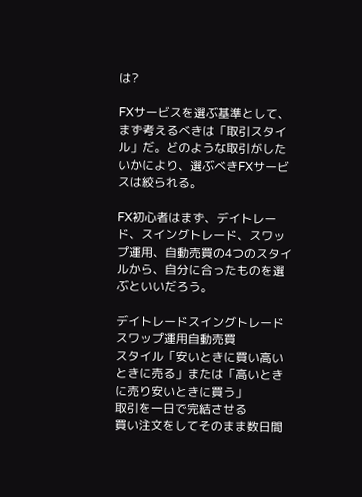は?

FXサービスを選ぶ基準として、まず考えるべきは「取引スタイル」だ。どのような取引がしたいかにより、選ぶべきFXサービスは絞られる。

FX初心者はまず、デイトレード、スイングトレード、スワップ運用、自動売買の4つのスタイルから、自分に合ったものを選ぶといいだろう。

デイトレードスイングトレードスワップ運用自動売買
スタイル「安いときに買い高いときに売る」または「高いときに売り安いときに買う」
取引を一日で完結させる
買い注文をしてそのまま数日間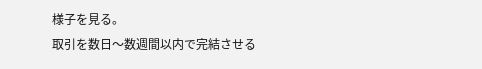様子を見る。
取引を数日〜数週間以内で完結させる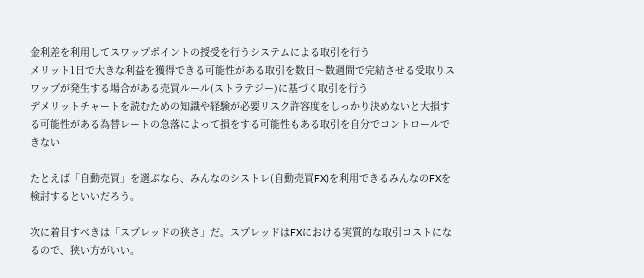金利差を利用してスワップポイントの授受を行うシステムによる取引を行う
メリット1日で大きな利益を獲得できる可能性がある取引を数日〜数週間で完結させる受取りスワップが発生する場合がある売買ルール(ストラテジー)に基づく取引を行う
デメリットチャートを読むための知識や経験が必要リスク許容度をしっかり決めないと大損する可能性がある為替レートの急落によって損をする可能性もある取引を自分でコントロールできない

たとえば「自動売買」を選ぶなら、みんなのシストレ(自動売買FX)を利用できるみんなのFXを検討するといいだろう。

次に着目すべきは「スプレッドの狭さ」だ。スプレッドはFXにおける実質的な取引コストになるので、狭い方がいい。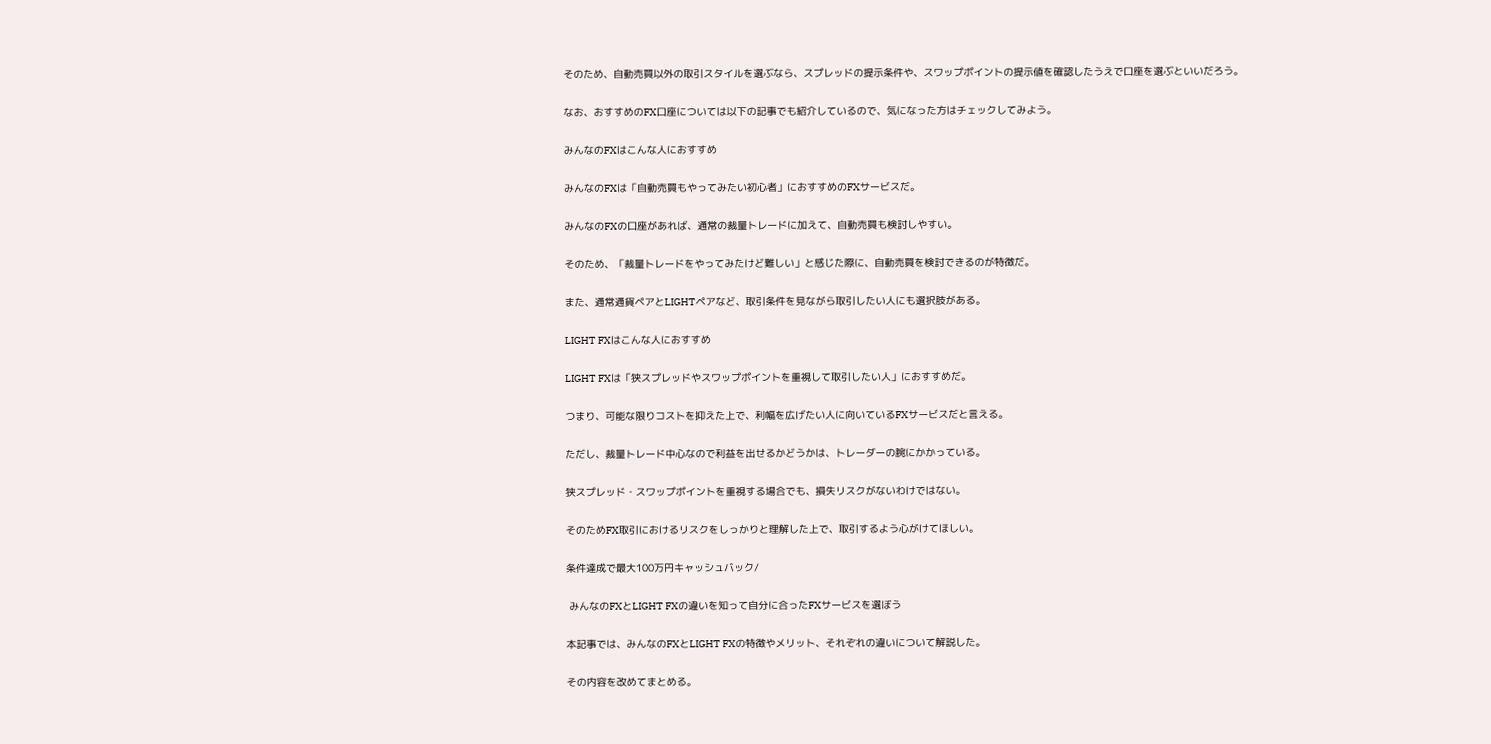そのため、自動売買以外の取引スタイルを選ぶなら、スプレッドの提示条件や、スワップポイントの提示値を確認したうえで口座を選ぶといいだろう。

なお、おすすめのFX口座については以下の記事でも紹介しているので、気になった方はチェックしてみよう。

みんなのFXはこんな人におすすめ

みんなのFXは「自動売買もやってみたい初心者」におすすめのFXサービスだ。

みんなのFXの口座があれば、通常の裁量トレードに加えて、自動売買も検討しやすい。

そのため、「裁量トレードをやってみたけど難しい」と感じた際に、自動売買を検討できるのが特徴だ。

また、通常通貨ペアとLIGHTペアなど、取引条件を見ながら取引したい人にも選択肢がある。

LIGHT FXはこんな人におすすめ

LIGHT FXは「狭スプレッドやスワップポイントを重視して取引したい人」におすすめだ。

つまり、可能な限りコストを抑えた上で、利幅を広げたい人に向いているFXサービスだと言える。

ただし、裁量トレード中心なので利益を出せるかどうかは、トレーダーの腕にかかっている。

狭スプレッド・スワップポイントを重視する場合でも、損失リスクがないわけではない。

そのためFX取引におけるリスクをしっかりと理解した上で、取引するよう心がけてほしい。

条件達成で最大100万円キャッシュバック/

 みんなのFXとLIGHT FXの違いを知って自分に合ったFXサービスを選ぼう

本記事では、みんなのFXとLIGHT FXの特徴やメリット、それぞれの違いについて解説した。

その内容を改めてまとめる。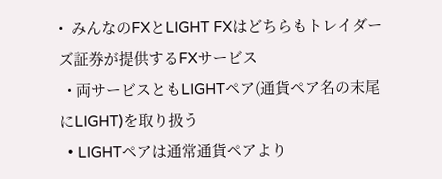•  みんなのFXとLIGHT FXはどちらもトレイダーズ証券が提供するFXサービス
  • 両サービスともLIGHTペア(通貨ペア名の末尾にLIGHT)を取り扱う
  • LIGHTペアは通常通貨ペアより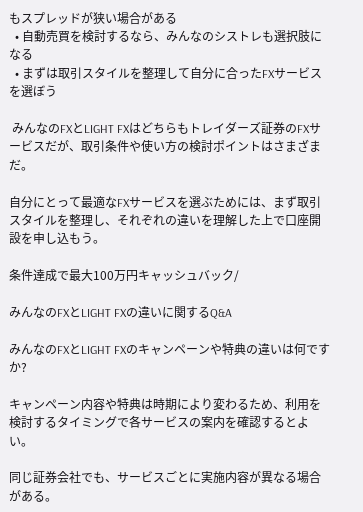もスプレッドが狭い場合がある
  • 自動売買を検討するなら、みんなのシストレも選択肢になる
  • まずは取引スタイルを整理して自分に合ったFXサービスを選ぼう

 みんなのFXとLIGHT FXはどちらもトレイダーズ証券のFXサービスだが、取引条件や使い方の検討ポイントはさまざまだ。

自分にとって最適なFXサービスを選ぶためには、まず取引スタイルを整理し、それぞれの違いを理解した上で口座開設を申し込もう。

条件達成で最大100万円キャッシュバック/

みんなのFXとLIGHT FXの違いに関するQ&A

みんなのFXとLIGHT FXのキャンペーンや特典の違いは何ですか?

キャンペーン内容や特典は時期により変わるため、利用を検討するタイミングで各サービスの案内を確認するとよい。

同じ証券会社でも、サービスごとに実施内容が異なる場合がある。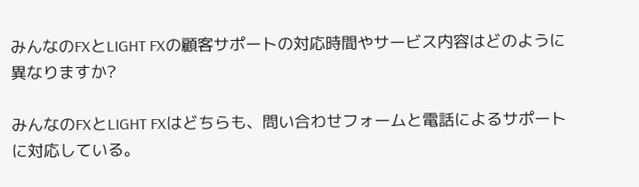みんなのFXとLIGHT FXの顧客サポートの対応時間やサービス内容はどのように異なりますか?

みんなのFXとLIGHT FXはどちらも、問い合わせフォームと電話によるサポートに対応している。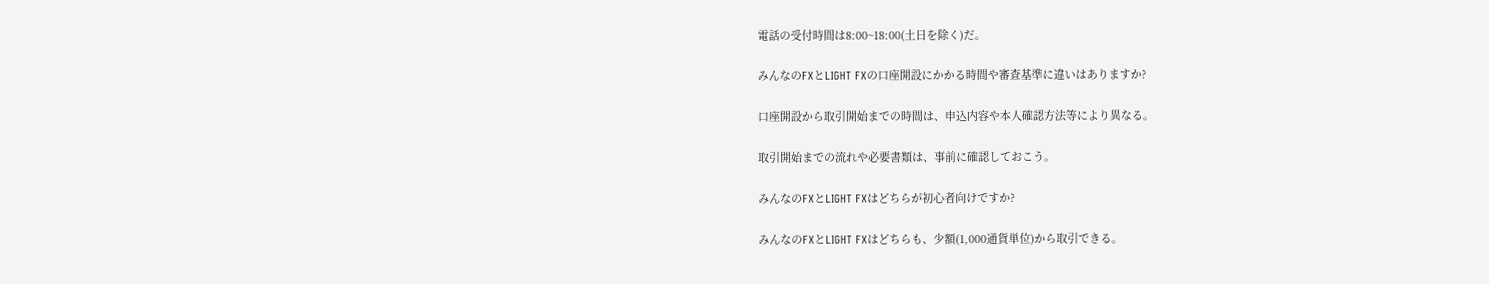電話の受付時間は8:00~18:00(土日を除く)だ。

みんなのFXとLIGHT FXの口座開設にかかる時間や審査基準に違いはありますか?

口座開設から取引開始までの時間は、申込内容や本人確認方法等により異なる。

取引開始までの流れや必要書類は、事前に確認しておこう。

みんなのFXとLIGHT FXはどちらが初心者向けですか?

みんなのFXとLIGHT FXはどちらも、少額(1,000通貨単位)から取引できる。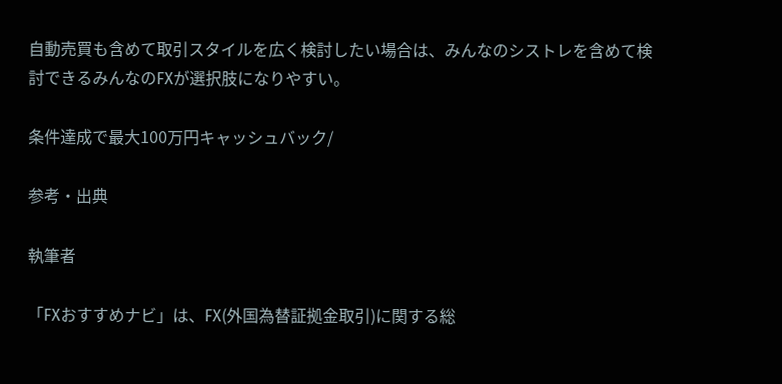自動売買も含めて取引スタイルを広く検討したい場合は、みんなのシストレを含めて検討できるみんなのFXが選択肢になりやすい。

条件達成で最大100万円キャッシュバック/

参考・出典

執筆者

「FXおすすめナビ」は、FX(外国為替証拠金取引)に関する総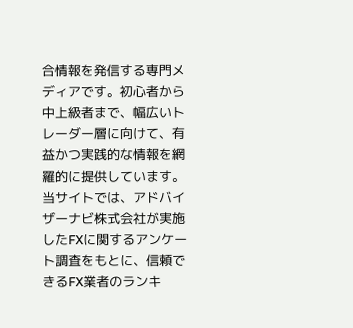合情報を発信する専門メディアです。初心者から中上級者まで、幅広いトレーダー層に向けて、有益かつ実践的な情報を網羅的に提供しています。当サイトでは、アドバイザーナビ株式会社が実施したFXに関するアンケート調査をもとに、信頼できるFX業者のランキ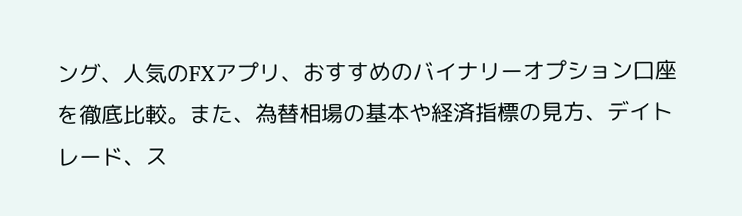ング、人気のFXアプリ、おすすめのバイナリーオプション口座を徹底比較。また、為替相場の基本や経済指標の見方、デイトレード、ス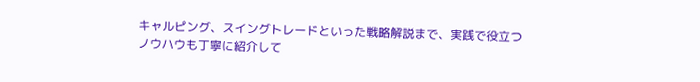キャルピング、スイングトレードといった戦略解説まで、実践で役立つノウハウも丁寧に紹介して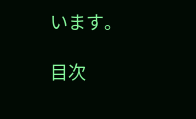います。

目次